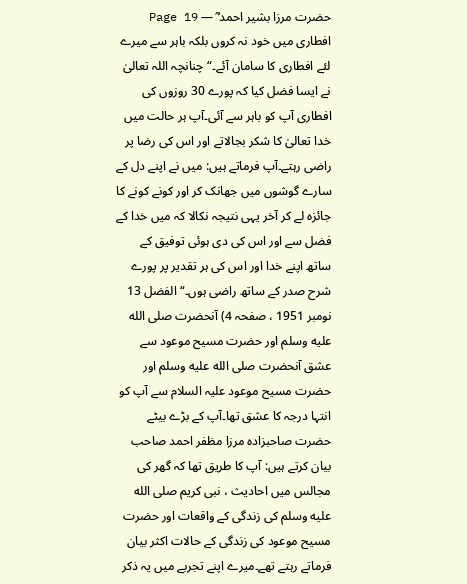حضرت مرزا بشیر احمد ؓ — Page 19
افطاری میں خود نہ کروں بلکہ باہر سے میرے لئے افطاری کا سامان آئے۔“ چنانچہ اللہ تعالیٰ نے ایسا فضل کیا کہ پورے 30 روزوں کی افطاری آپ کو باہر سے آئی۔آپ ہر حالت میں خدا تعالیٰ کا شکر بجالاتے اور اس کی رضا پر راضی رہتے۔آپ فرماتے ہیں: میں نے اپنے دل کے سارے گوشوں میں جھانک کر اور کونے کونے کا جائزہ لے کر آخر یہی نتیجہ نکالا کہ میں خدا کے فضل سے اور اس کی دی ہوئی توفیق کے ساتھ اپنے خدا اور اس کی ہر تقدیر پر پورے شرح صدر کے ساتھ راضی ہوں۔“ الفضل 13 نومبر 1951 ، صفحہ 4) آنحضرت صلى الله عليه وسلم اور حضرت مسیح موعود سے عشق آنحضرت صلى الله عليه وسلم اور حضرت مسیح موعود علیہ السلام سے آپ کو انتہا درجہ کا عشق تھا۔آپ کے بڑے بیٹے حضرت صاحبزادہ مرزا مظفر احمد صاحب بیان کرتے ہیں: آپ کا طریق تھا کہ گھر کی مجالس میں احادیث ، نبی کریم صلى الله عليه وسلم کی زندگی کے واقعات اور حضرت مسیح موعود کی زندگی کے حالات اکثر بیان فرماتے رہتے تھے۔میرے اپنے تجربے میں یہ ذکر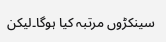سینکڑوں مرتبہ کیا ہوگا۔لیکن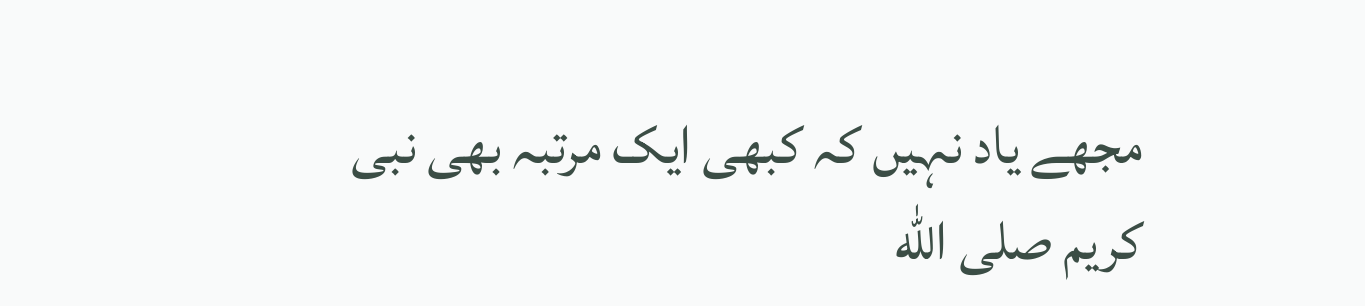مجھے یاد نہیں کہ کبھی ایک مرتبہ بھی نبی کریم صلى الله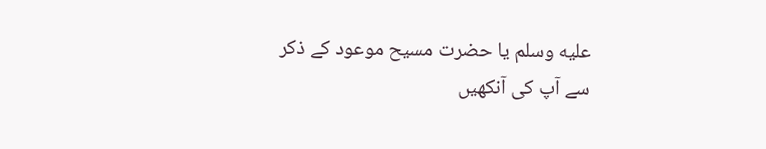عليه وسلم یا حضرت مسیح موعود کے ذکر سے آپ کی آنکھیں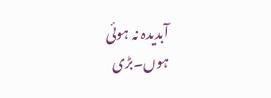آبدیدہ نہ ہوئی ہوں۔بڑی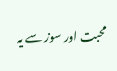محبت اور سوز سے یہ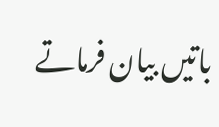باتیں بیان فرماتے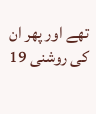تھے اور پھر ان کی روشنی 19